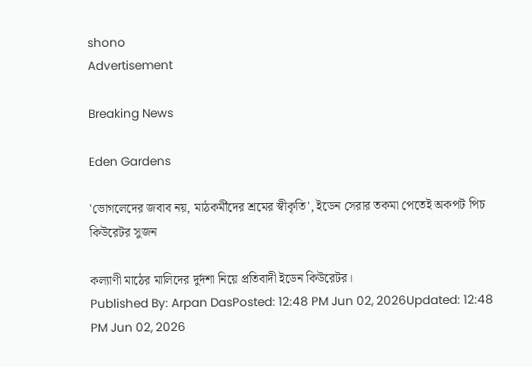shono
Advertisement

Breaking News

Eden Gardens

'ভোগলেদের জবাব নয়, মাঠকর্মীদের শ্রমের স্বীকৃতি', ইডেন সেরার তকমা পেতেই অকপট পিচ কিউরেটর সুজন

কল‌্যাণী মাঠের মালিদের দুর্দশা নিয়ে প্রতিবাদী ইডেন কিউরেটর।
Published By: Arpan DasPosted: 12:48 PM Jun 02, 2026Updated: 12:48 PM Jun 02, 2026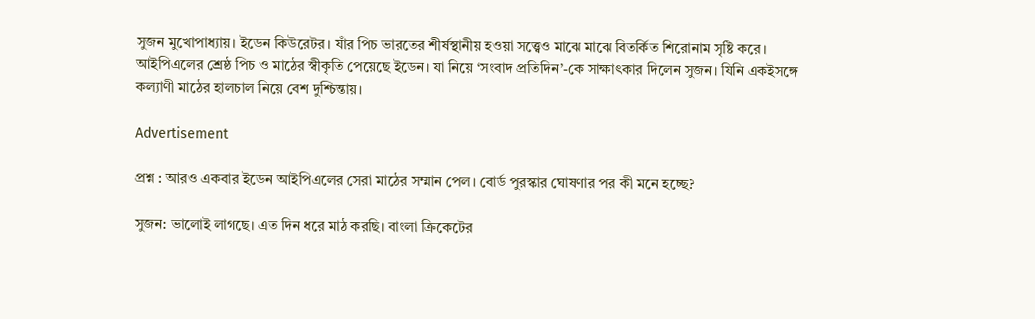সুজন মুখোপাধ‌্যায়। ইডেন কিউরেটর। যাঁর পিচ ভারতের শীর্ষস্থানীয় হওয়া সত্ত্বেও মাঝে মাঝে বিতর্কিত শিরোনাম সৃষ্টি করে। আইপিএলের শ্রেষ্ঠ পিচ ও মাঠের স্বীকৃতি পেয়েছে ইডেন। যা নিয়ে ‘সংবাদ প্রতিদিন’-কে সাক্ষাৎকার দিলেন সুজন। যিনি একইসঙ্গে কল‌্যাণী মাঠের হালচাল নিয়ে বেশ দুশ্চিন্তায়।

Advertisement

প্রশ্ন : আরও একবার ইডেন আইপিএলের সেরা মাঠের সম্মান পেল। বোর্ড পুরস্কার ঘোষণার পর কী মনে হচ্ছে?

সুজন: ভালোই লাগছে। এত দিন ধরে মাঠ করছি। বাংলা ক্রিকেটের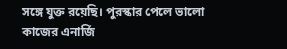সঙ্গে যুক্ত রয়েছি। পুরস্কার পেলে ভালো কাজের এনার্জি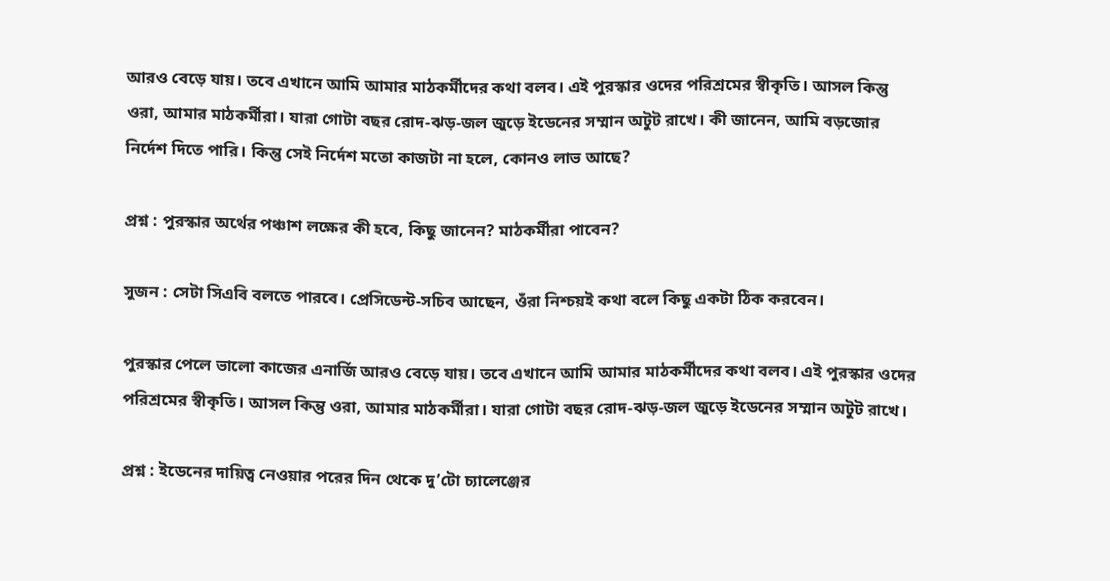আরও বেড়ে যায়। তবে এখানে আমি আমার মাঠকর্মীদের কথা বলব। এই পুরস্কার ওদের পরিশ্রমের স্বীকৃতি। আসল কিন্তু ওরা, আমার মাঠকর্মীরা। যারা গোটা বছর রোদ-ঝড়-জল জুড়ে ইডেনের সম্মান অটুট রাখে। কী জানেন, আমি বড়জোর নির্দেশ দিতে পারি। কিন্তু সেই নির্দেশ মতো কাজটা না হলে, কোনও লাভ আছে?

প্রশ্ন : পুরস্কার অর্থের পঞ্চাশ লক্ষের কী হবে, কিছু জানেন? মাঠকর্মীরা পাবেন?

সুজন : সেটা সিএবি বলতে পারবে। প্রেসিডেন্ট-সচিব আছেন, ওঁরা নিশ্চয়ই কথা বলে কিছু একটা ঠিক করবেন।

পুরস্কার পেলে ভালো কাজের এনার্জি আরও বেড়ে যায়। তবে এখানে আমি আমার মাঠকর্মীদের কথা বলব। এই পুরস্কার ওদের পরিশ্রমের স্বীকৃতি। আসল কিন্তু ওরা, আমার মাঠকর্মীরা। যারা গোটা বছর রোদ-ঝড়-জল জুড়ে ইডেনের সম্মান অটুট রাখে।

প্রশ্ন : ইডেনের দায়িত্ব নেওয়ার পরের দিন থেকে দু’টো চ‌্যালেঞ্জের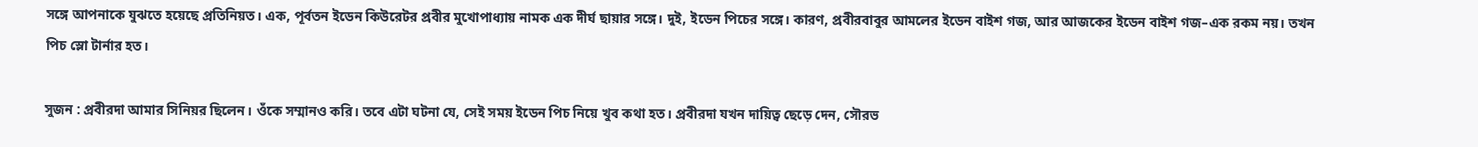সঙ্গে আপনাকে যুঝতে হয়েছে প্রতিনিয়ত। এক, পূর্বতন ইডেন কিউরেটর প্রবীর মুখোপাধ‌্যায় নামক এক দীর্ঘ ছায়ার সঙ্গে। দুই, ইডেন পিচের সঙ্গে। কারণ, প্রবীরবাবুর আমলের ইডেন বাইশ গজ, আর আজকের ইডেন বাইশ গজ–এক রকম নয়। তখন পিচ স্লো টার্নার হত।

সুজন : প্রবীরদা আমার সিনিয়র ছিলেন। ওঁকে সম্মানও করি। তবে এটা ঘটনা যে, সেই সময় ইডেন পিচ নিয়ে খুব কথা হত। প্রবীরদা যখন দায়িত্ব ছেড়ে দেন, সৌরভ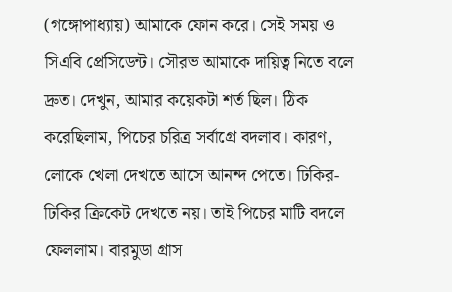(গঙ্গোপাধ‌্যায়) আমাকে ফোন করে। সেই সময় ও সিএবি প্রেসিডেন্ট। সৌরভ আমাকে দায়িত্ব নিতে বলে দ্রুত। দেখুন, আমার কয়েকটা শর্ত ছিল। ঠিক করেছিলাম, পিচের চরিত্র সর্বাগ্রে বদলাব। কারণ, লোকে খেলা দেখতে আসে আনন্দ পেতে। ঢিকির-ঢিকির ক্রিকেট দেখতে নয়। তাই পিচের মাটি বদলে ফেললাম। বারমুডা গ্রাস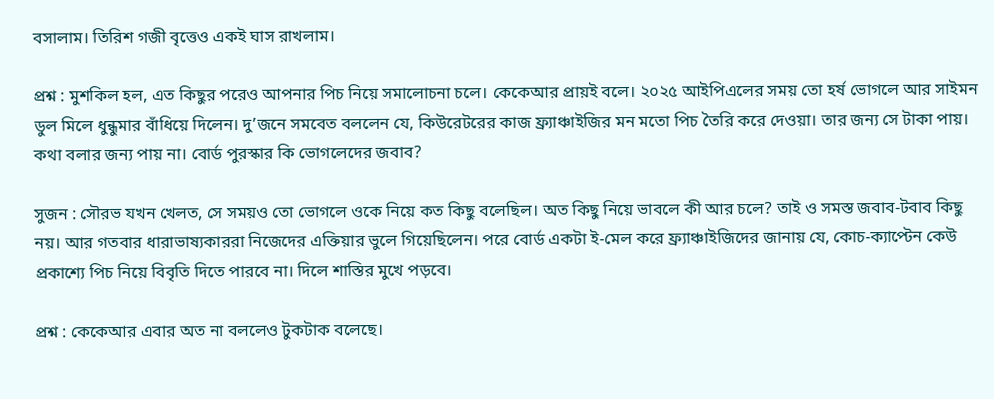বসালাম। তিরিশ গজী বৃত্তেও একই ঘাস রাখলাম।

প্রশ্ন : মুশকিল হল, এত কিছুর পরেও আপনার পিচ নিয়ে সমালোচনা চলে। কেকেআর প্রায়ই বলে। ২০২৫ আইপিএলের সময় তো হর্ষ ভোগলে আর সাইমন ডুল মিলে ধুন্ধুমার বাঁধিয়ে দিলেন। দু’জনে সমবেত বললেন যে, কিউরেটরের কাজ ফ্র্যাঞ্চাইজির মন মতো পিচ তৈরি করে দেওয়া। তার জন‌্য সে টাকা পায়। কথা বলার জন‌্য পায় না। বোর্ড পুরস্কার কি ভোগলেদের জবাব?

সুজন : সৌরভ যখন খেলত, সে সময়ও তো ভোগলে ওকে নিয়ে কত কিছু বলেছিল। অত কিছু নিয়ে ভাবলে কী আর চলে? তাই ও সমস্ত জবাব-টবাব কিছু নয়। আর গতবার ধারাভাষ‌্যকাররা নিজেদের এক্তিয়ার ভুলে গিয়েছিলেন। পরে বোর্ড একটা ই-মেল করে ফ্র্যাঞ্চাইজিদের জানায় যে, কোচ-ক‌্যাপ্টেন কেউ প্রকাশ্যে পিচ নিয়ে বিবৃতি দিতে পারবে না। দিলে শাস্তির মুখে পড়বে।

প্রশ্ন : কেকেআর এবার অত না বললেও টুকটাক বলেছে।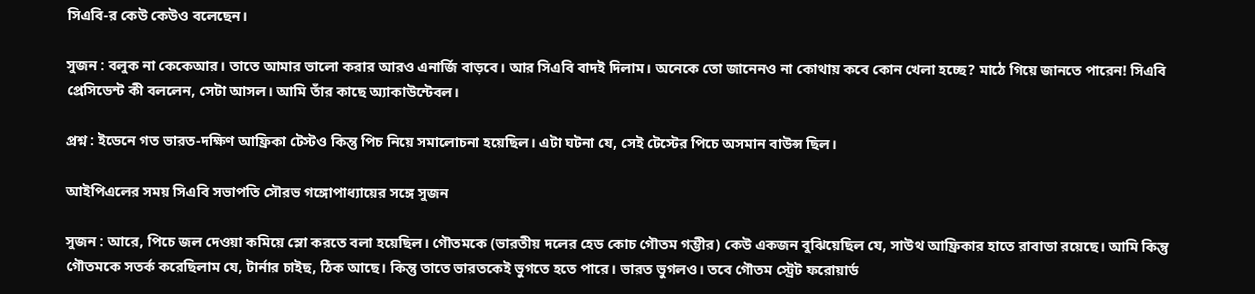সিএবি-র কেউ কেউও বলেছেন।

সুজন : বলুক না কেকেআর। তাতে আমার ভালো করার আরও এনার্জি বাড়বে। আর সিএবি বাদই দিলাম। অনেকে তো জানেনও না কোথায় কবে কোন খেলা হচ্ছে? মাঠে গিয়ে জানতে পারেন! সিএবি প্রেসিডেন্ট কী বললেন, সেটা আসল। আমি তাঁর কাছে অ‌্যাকাউন্টেবল।

প্রশ্ন : ইডেনে গত ভারত-দক্ষিণ আফ্রিকা টেস্টও কিন্তু পিচ নিয়ে সমালোচনা হয়েছিল। এটা ঘটনা যে, সেই টেস্টের পিচে অসমান বাউন্স ছিল।

আইপিএলের সময় সিএবি সভাপতি সৌরভ গঙ্গোপাধ্যায়ের সঙ্গে সুজন

সুজন : আরে, পিচে জল দেওয়া কমিয়ে স্লো করতে বলা হয়েছিল। গৌতমকে (ভারতীয় দলের হেড কোচ গৌতম গম্ভীর) কেউ একজন বুঝিয়েছিল যে, সাউথ আফ্রিকার হাতে রাবাডা রয়েছে। আমি কিন্তু গৌতমকে সতর্ক করেছিলাম যে, টার্নার চাইছ, ঠিক আছে। কিন্তু তাতে ভারতকেই ভুগতে হতে পারে। ভারত ভুগলও। তবে গৌতম স্ট্রেট ফরোয়ার্ড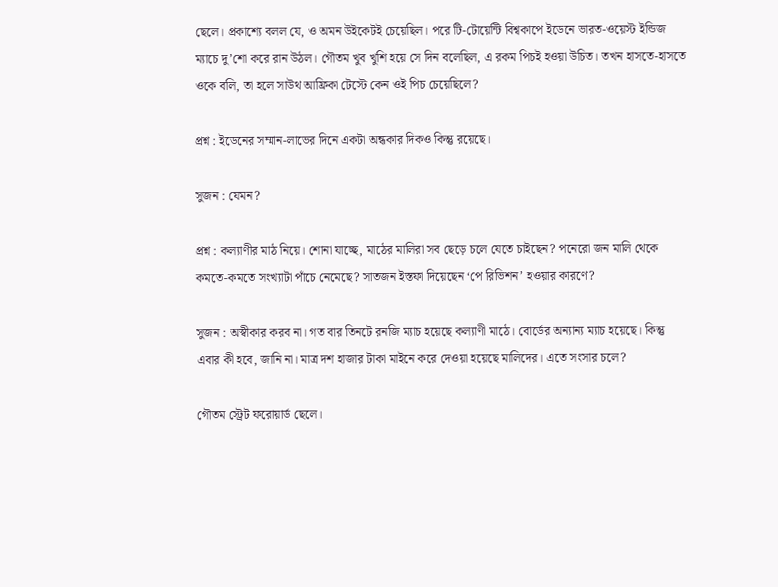ছেলে। প্রকাশ্যে বলল যে, ও অমন উইকেটই চেয়েছিল। পরে টি-টোয়েন্টি বিশ্বকাপে ইডেনে ভারত-ওয়েস্ট ইন্ডিজ ম‌্যাচে দু’শো করে রান উঠল। গৌতম খুব খুশি হয়ে সে দিন বলেছিল, এ রকম পিচই হওয়া উচিত। তখন হাসতে-হাসতে ওকে বলি, তা হলে সাউথ আফ্রিকা টেস্টে কেন ওই পিচ চেয়েছিলে?

প্রশ্ন : ইডেনের সম্মান-লাভের দিনে একটা অন্ধকার দিকও কিন্তু রয়েছে।

সুজন : যেমন?

প্রশ্ন : কল‌্যাণীর মাঠ নিয়ে। শোনা যাচ্ছে, মাঠের মালিরা সব ছেড়ে চলে যেতে চাইছেন? পনেরো জন মালি থেকে কমতে-কমতে সংখ‌্যাটা পাঁচে নেমেছে? সাতজন ইস্তফা দিয়েছেন ‘পে রিভিশন’ হওয়ার কারণে?

সুজন : অস্বীকার করব না। গত বার তিনটে রনজি ম‌্যাচ হয়েছে কল‌্যাণী মাঠে। বোর্ডের অন‌্যান‌্য ম‌্যাচ হয়েছে। কিন্তু এবার কী হবে, জানি না। মাত্র দশ হাজার টাকা মাইনে করে দেওয়া হয়েছে মালিদের। এতে সংসার চলে?

গৌতম স্ট্রেট ফরোয়ার্ড ছেলে।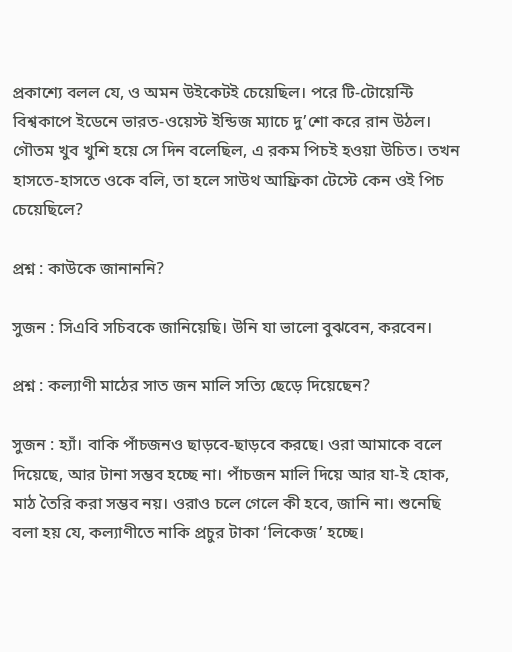প্রকাশ্যে বলল যে, ও অমন উইকেটই চেয়েছিল। পরে টি-টোয়েন্টি বিশ্বকাপে ইডেনে ভারত-ওয়েস্ট ইন্ডিজ ম‌্যাচে দু’শো করে রান উঠল। গৌতম খুব খুশি হয়ে সে দিন বলেছিল, এ রকম পিচই হওয়া উচিত। তখন হাসতে-হাসতে ওকে বলি, তা হলে সাউথ আফ্রিকা টেস্টে কেন ওই পিচ চেয়েছিলে?

প্রশ্ন : কাউকে জানাননি?

সুজন : সিএবি সচিবকে জানিয়েছি। উনি যা ভালো বুঝবেন, করবেন।

প্রশ্ন : কল‌্যাণী মাঠের সাত জন মালি সত্যি ছেড়ে দিয়েছেন?

সুজন : হ‌্যাঁ। বাকি পাঁচজনও ছাড়বে-ছাড়বে করছে। ওরা আমাকে বলে দিয়েছে, আর টানা সম্ভব হচ্ছে না। পাঁচজন মালি দিয়ে আর যা-ই হোক, মাঠ তৈরি করা সম্ভব নয়। ওরাও চলে গেলে কী হবে, জানি না। শুনেছি বলা হয় যে, কল‌্যাণীতে নাকি প্রচুর টাকা ‘লিকেজ’ হচ্ছে।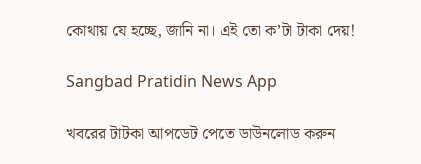কোথায় যে হচ্ছে, জানি না। এই তো ক’টা টাকা দেয়!

Sangbad Pratidin News App

খবরের টাটকা আপডেট পেতে ডাউনলোড করুন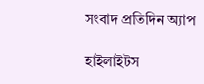সংবাদ প্রতিদিন অ্যাপ

হাইলাইটস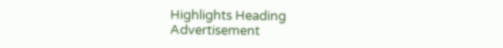Highlights Heading
Advertisement